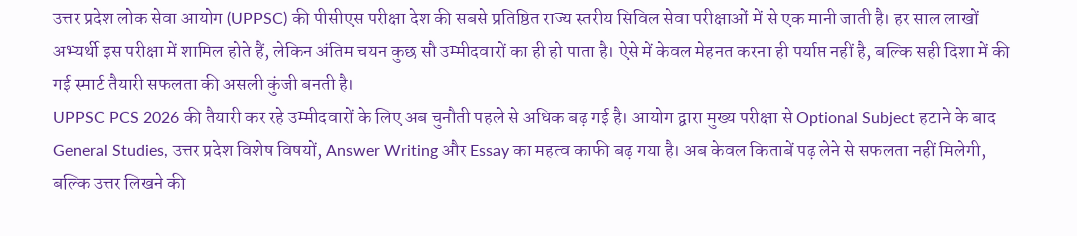उत्तर प्रदेश लोक सेवा आयोग (UPPSC) की पीसीएस परीक्षा देश की सबसे प्रतिष्ठित राज्य स्तरीय सिविल सेवा परीक्षाओं में से एक मानी जाती है। हर साल लाखों अभ्यर्थी इस परीक्षा में शामिल होते हैं, लेकिन अंतिम चयन कुछ सौ उम्मीदवारों का ही हो पाता है। ऐसे में केवल मेहनत करना ही पर्याप्त नहीं है, बल्कि सही दिशा में की गई स्मार्ट तैयारी सफलता की असली कुंजी बनती है।
UPPSC PCS 2026 की तैयारी कर रहे उम्मीदवारों के लिए अब चुनौती पहले से अधिक बढ़ गई है। आयोग द्वारा मुख्य परीक्षा से Optional Subject हटाने के बाद General Studies, उत्तर प्रदेश विशेष विषयों, Answer Writing और Essay का महत्व काफी बढ़ गया है। अब केवल किताबें पढ़ लेने से सफलता नहीं मिलेगी, बल्कि उत्तर लिखने की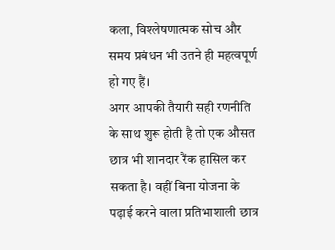कला, विश्लेषणात्मक सोच और समय प्रबंधन भी उतने ही महत्वपूर्ण हो गए हैं।
अगर आपकी तैयारी सही रणनीति के साथ शुरू होती है तो एक औसत छात्र भी शानदार रैंक हासिल कर सकता है। वहीं बिना योजना के पढ़ाई करने वाला प्रतिभाशाली छात्र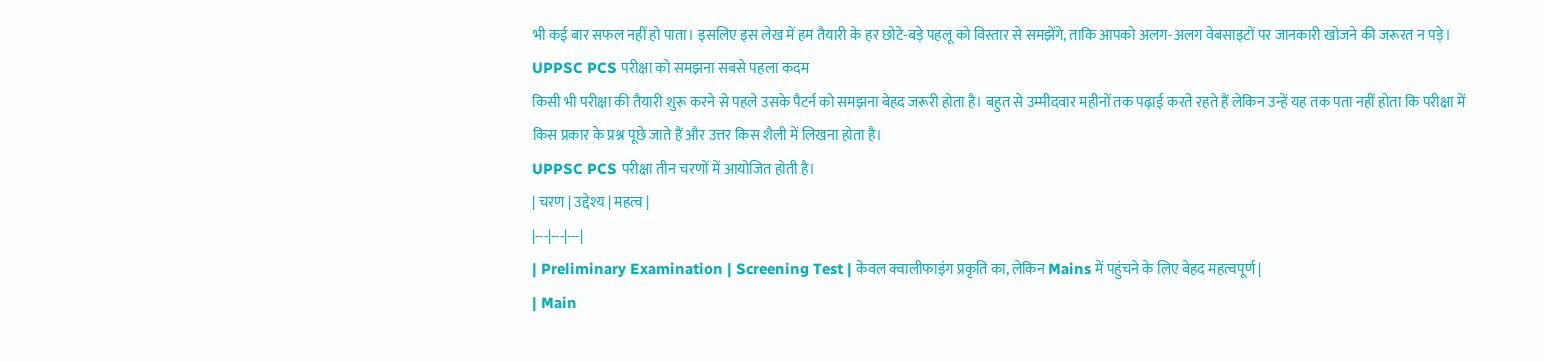भी कई बार सफल नहीं हो पाता। इसलिए इस लेख में हम तैयारी के हर छोटे-बड़े पहलू को विस्तार से समझेंगे, ताकि आपको अलग-अलग वेबसाइटों पर जानकारी खोजने की जरूरत न पड़े।
UPPSC PCS परीक्षा को समझना सबसे पहला कदम
किसी भी परीक्षा की तैयारी शुरू करने से पहले उसके पैटर्न को समझना बेहद जरूरी होता है। बहुत से उम्मीदवार महीनों तक पढ़ाई करते रहते हैं लेकिन उन्हें यह तक पता नहीं होता कि परीक्षा में किस प्रकार के प्रश्न पूछे जाते हैं और उत्तर किस शैली में लिखना होता है।
UPPSC PCS परीक्षा तीन चरणों में आयोजित होती है।
| चरण | उद्देश्य | महत्व |
|---|---|---|
| Preliminary Examination | Screening Test | केवल क्वालीफाइंग प्रकृति का, लेकिन Mains में पहुंचने के लिए बेहद महत्वपूर्ण |
| Main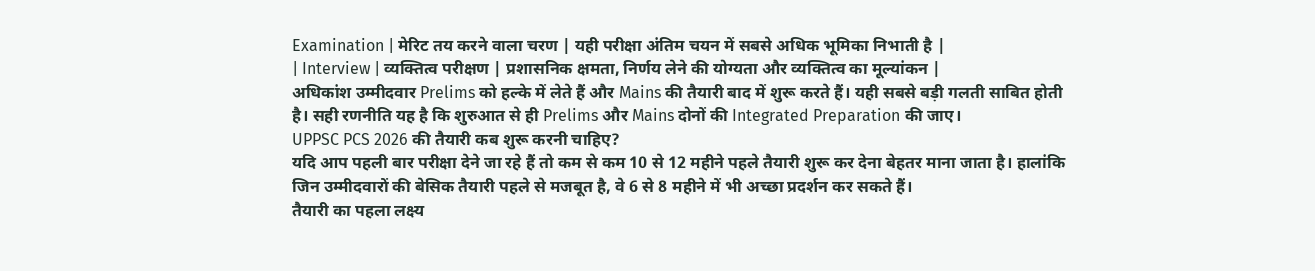Examination | मेरिट तय करने वाला चरण | यही परीक्षा अंतिम चयन में सबसे अधिक भूमिका निभाती है |
| Interview | व्यक्तित्व परीक्षण | प्रशासनिक क्षमता, निर्णय लेने की योग्यता और व्यक्तित्व का मूल्यांकन |
अधिकांश उम्मीदवार Prelims को हल्के में लेते हैं और Mains की तैयारी बाद में शुरू करते हैं। यही सबसे बड़ी गलती साबित होती है। सही रणनीति यह है कि शुरुआत से ही Prelims और Mains दोनों की Integrated Preparation की जाए।
UPPSC PCS 2026 की तैयारी कब शुरू करनी चाहिए?
यदि आप पहली बार परीक्षा देने जा रहे हैं तो कम से कम 10 से 12 महीने पहले तैयारी शुरू कर देना बेहतर माना जाता है। हालांकि जिन उम्मीदवारों की बेसिक तैयारी पहले से मजबूत है, वे 6 से 8 महीने में भी अच्छा प्रदर्शन कर सकते हैं।
तैयारी का पहला लक्ष्य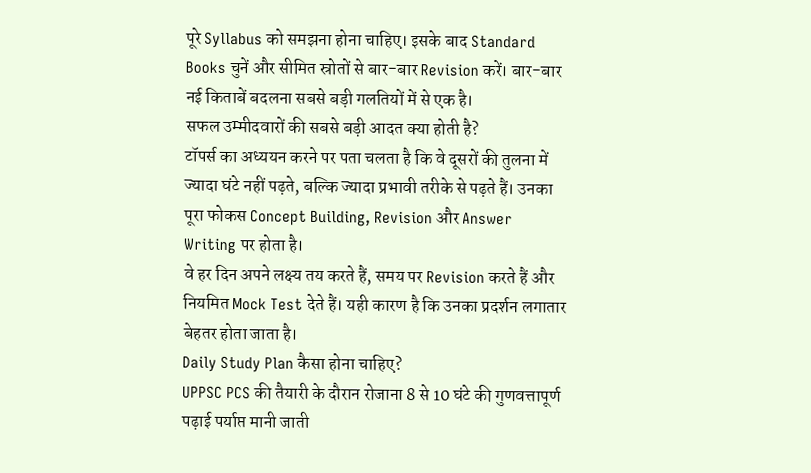पूरे Syllabus को समझना होना चाहिए। इसके बाद Standard Books चुनें और सीमित स्रोतों से बार-बार Revision करें। बार-बार नई किताबें बदलना सबसे बड़ी गलतियों में से एक है।
सफल उम्मीदवारों की सबसे बड़ी आदत क्या होती है?
टॉपर्स का अध्ययन करने पर पता चलता है कि वे दूसरों की तुलना में ज्यादा घंटे नहीं पढ़ते, बल्कि ज्यादा प्रभावी तरीके से पढ़ते हैं। उनका पूरा फोकस Concept Building, Revision और Answer Writing पर होता है।
वे हर दिन अपने लक्ष्य तय करते हैं, समय पर Revision करते हैं और नियमित Mock Test देते हैं। यही कारण है कि उनका प्रदर्शन लगातार बेहतर होता जाता है।
Daily Study Plan कैसा होना चाहिए?
UPPSC PCS की तैयारी के दौरान रोजाना 8 से 10 घंटे की गुणवत्तापूर्ण पढ़ाई पर्याप्त मानी जाती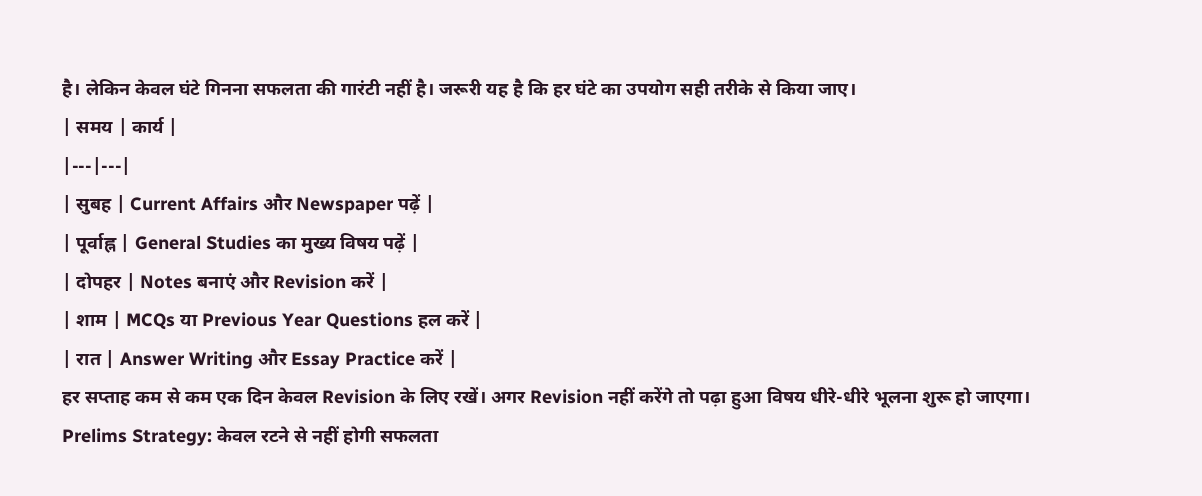है। लेकिन केवल घंटे गिनना सफलता की गारंटी नहीं है। जरूरी यह है कि हर घंटे का उपयोग सही तरीके से किया जाए।
| समय | कार्य |
|---|---|
| सुबह | Current Affairs और Newspaper पढ़ें |
| पूर्वाह्न | General Studies का मुख्य विषय पढ़ें |
| दोपहर | Notes बनाएं और Revision करें |
| शाम | MCQs या Previous Year Questions हल करें |
| रात | Answer Writing और Essay Practice करें |
हर सप्ताह कम से कम एक दिन केवल Revision के लिए रखें। अगर Revision नहीं करेंगे तो पढ़ा हुआ विषय धीरे-धीरे भूलना शुरू हो जाएगा।
Prelims Strategy: केवल रटने से नहीं होगी सफलता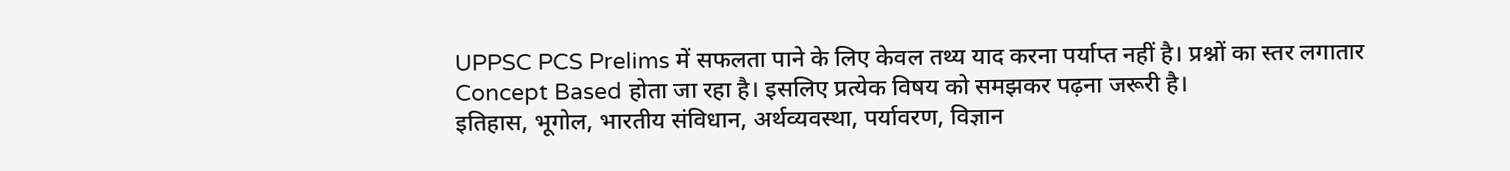UPPSC PCS Prelims में सफलता पाने के लिए केवल तथ्य याद करना पर्याप्त नहीं है। प्रश्नों का स्तर लगातार Concept Based होता जा रहा है। इसलिए प्रत्येक विषय को समझकर पढ़ना जरूरी है।
इतिहास, भूगोल, भारतीय संविधान, अर्थव्यवस्था, पर्यावरण, विज्ञान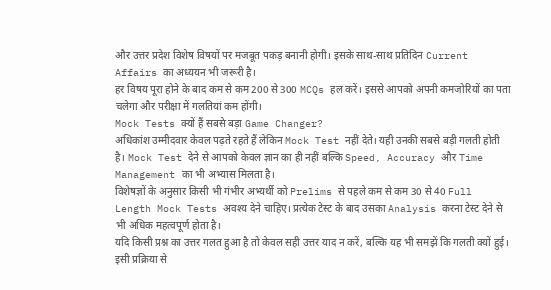और उत्तर प्रदेश विशेष विषयों पर मजबूत पकड़ बनानी होगी। इसके साथ-साथ प्रतिदिन Current Affairs का अध्ययन भी जरूरी है।
हर विषय पूरा होने के बाद कम से कम 200 से 300 MCQs हल करें। इससे आपको अपनी कमजोरियों का पता चलेगा और परीक्षा में गलतियां कम होंगी।
Mock Tests क्यों हैं सबसे बड़ा Game Changer?
अधिकांश उम्मीदवार केवल पढ़ते रहते हैं लेकिन Mock Test नहीं देते। यही उनकी सबसे बड़ी गलती होती है। Mock Test देने से आपको केवल ज्ञान का ही नहीं बल्कि Speed, Accuracy और Time Management का भी अभ्यास मिलता है।
विशेषज्ञों के अनुसार किसी भी गंभीर अभ्यर्थी को Prelims से पहले कम से कम 30 से 40 Full Length Mock Tests अवश्य देने चाहिए। प्रत्येक टेस्ट के बाद उसका Analysis करना टेस्ट देने से भी अधिक महत्वपूर्ण होता है।
यदि किसी प्रश्न का उत्तर गलत हुआ है तो केवल सही उत्तर याद न करें, बल्कि यह भी समझें कि गलती क्यों हुई। इसी प्रक्रिया से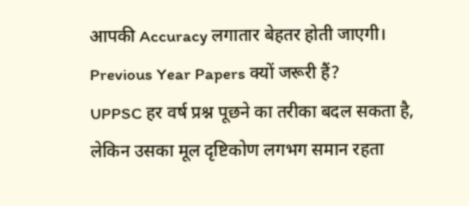आपकी Accuracy लगातार बेहतर होती जाएगी।
Previous Year Papers क्यों जरूरी हैं?
UPPSC हर वर्ष प्रश्न पूछने का तरीका बदल सकता है, लेकिन उसका मूल दृष्टिकोण लगभग समान रहता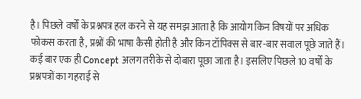है। पिछले वर्षों के प्रश्नपत्र हल करने से यह समझ आता है कि आयोग किन विषयों पर अधिक फोकस करता है, प्रश्नों की भाषा कैसी होती है और किन टॉपिक्स से बार-बार सवाल पूछे जाते हैं।
कई बार एक ही Concept अलग तरीके से दोबारा पूछा जाता है। इसलिए पिछले 10 वर्षों के प्रश्नपत्रों का गहराई से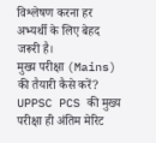विश्लेषण करना हर अभ्यर्थी के लिए बेहद जरूरी है।
मुख्य परीक्षा (Mains) की तैयारी कैसे करें?
UPPSC PCS की मुख्य परीक्षा ही अंतिम मेरिट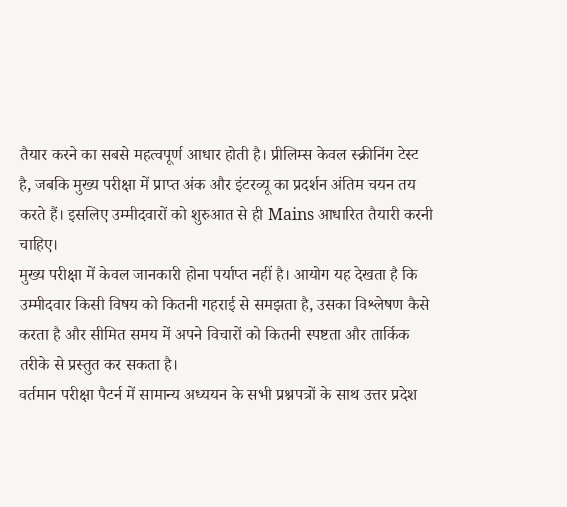तैयार करने का सबसे महत्वपूर्ण आधार होती है। प्रीलिम्स केवल स्क्रीनिंग टेस्ट है, जबकि मुख्य परीक्षा में प्राप्त अंक और इंटरव्यू का प्रदर्शन अंतिम चयन तय करते हैं। इसलिए उम्मीदवारों को शुरुआत से ही Mains आधारित तैयारी करनी चाहिए।
मुख्य परीक्षा में केवल जानकारी होना पर्याप्त नहीं है। आयोग यह देखता है कि उम्मीदवार किसी विषय को कितनी गहराई से समझता है, उसका विश्लेषण कैसे करता है और सीमित समय में अपने विचारों को कितनी स्पष्टता और तार्किक तरीके से प्रस्तुत कर सकता है।
वर्तमान परीक्षा पैटर्न में सामान्य अध्ययन के सभी प्रश्नपत्रों के साथ उत्तर प्रदेश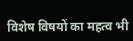विशेष विषयों का महत्व भी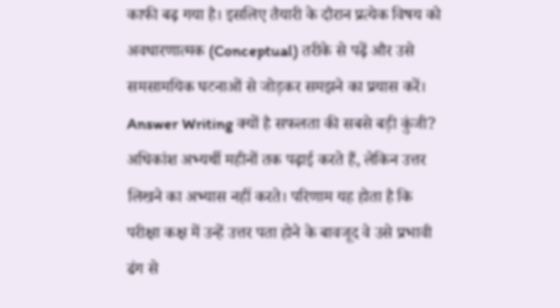काफी बढ़ गया है। इसलिए तैयारी के दौरान प्रत्येक विषय को अवधारणात्मक (Conceptual) तरीके से पढ़ें और उसे समसामयिक घटनाओं से जोड़कर समझने का प्रयास करें।
Answer Writing क्यों है सफलता की सबसे बड़ी कुंजी?
अधिकांश अभ्यर्थी महीनों तक पढ़ाई करते हैं, लेकिन उत्तर लिखने का अभ्यास नहीं करते। परिणाम यह होता है कि परीक्षा कक्ष में उन्हें उत्तर पता होने के बावजूद वे उसे प्रभावी ढंग से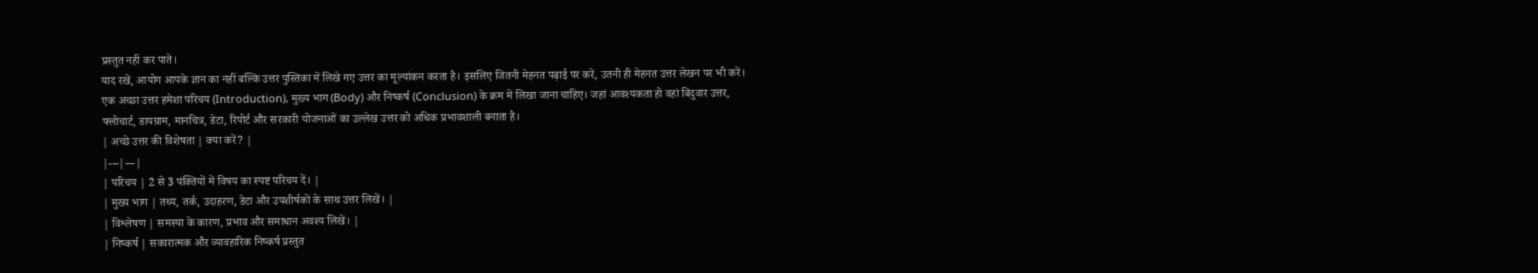प्रस्तुत नहीं कर पाते।
याद रखें, आयोग आपके ज्ञान का नहीं बल्कि उत्तर पुस्तिका में लिखे गए उत्तर का मूल्यांकन करता है। इसलिए जितनी मेहनत पढ़ाई पर करें, उतनी ही मेहनत उत्तर लेखन पर भी करें।
एक अच्छा उत्तर हमेशा परिचय (Introduction), मुख्य भाग (Body) और निष्कर्ष (Conclusion) के क्रम में लिखा जाना चाहिए। जहां आवश्यकता हो वहां बिंदुवार उत्तर, फ्लोचार्ट, डायग्राम, मानचित्र, डेटा, रिपोर्ट और सरकारी योजनाओं का उल्लेख उत्तर को अधिक प्रभावशाली बनाता है।
| अच्छे उत्तर की विशेषता | क्या करें? |
|---|---|
| परिचय | 2 से 3 पंक्तियों में विषय का स्पष्ट परिचय दें। |
| मुख्य भाग | तथ्य, तर्क, उदाहरण, डेटा और उपशीर्षकों के साथ उत्तर लिखें। |
| विश्लेषण | समस्या के कारण, प्रभाव और समाधान अवश्य लिखें। |
| निष्कर्ष | सकारात्मक और व्यावहारिक निष्कर्ष प्रस्तुत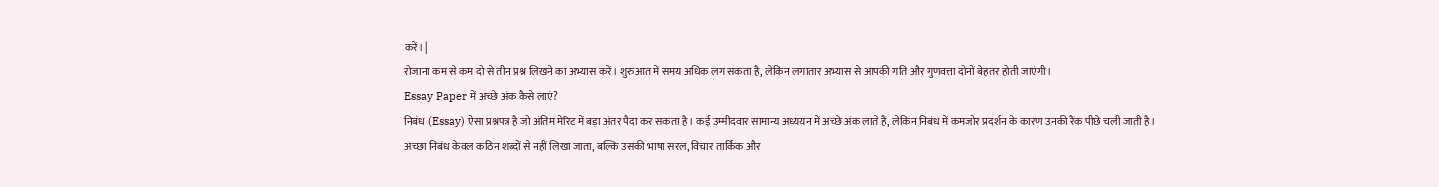करें। |
रोजाना कम से कम दो से तीन प्रश्न लिखने का अभ्यास करें। शुरुआत में समय अधिक लग सकता है, लेकिन लगातार अभ्यास से आपकी गति और गुणवत्ता दोनों बेहतर होती जाएंगी।
Essay Paper में अच्छे अंक कैसे लाएं?
निबंध (Essay) ऐसा प्रश्नपत्र है जो अंतिम मेरिट में बड़ा अंतर पैदा कर सकता है। कई उम्मीदवार सामान्य अध्ययन में अच्छे अंक लाते हैं, लेकिन निबंध में कमजोर प्रदर्शन के कारण उनकी रैंक पीछे चली जाती है।
अच्छा निबंध केवल कठिन शब्दों से नहीं लिखा जाता, बल्कि उसकी भाषा सरल, विचार तार्किक और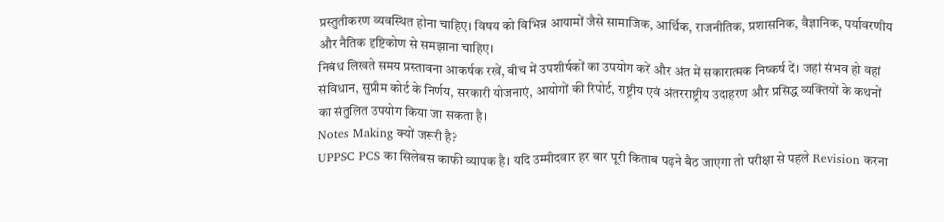प्रस्तुतीकरण व्यवस्थित होना चाहिए। विषय को विभिन्न आयामों जैसे सामाजिक, आर्थिक, राजनीतिक, प्रशासनिक, वैज्ञानिक, पर्यावरणीय और नैतिक दृष्टिकोण से समझाना चाहिए।
निबंध लिखते समय प्रस्तावना आकर्षक रखें, बीच में उपशीर्षकों का उपयोग करें और अंत में सकारात्मक निष्कर्ष दें। जहां संभव हो वहां संविधान, सुप्रीम कोर्ट के निर्णय, सरकारी योजनाएं, आयोगों की रिपोर्ट, राष्ट्रीय एवं अंतरराष्ट्रीय उदाहरण और प्रसिद्ध व्यक्तियों के कथनों का संतुलित उपयोग किया जा सकता है।
Notes Making क्यों जरूरी है?
UPPSC PCS का सिलेबस काफी व्यापक है। यदि उम्मीदवार हर बार पूरी किताब पढ़ने बैठ जाएगा तो परीक्षा से पहले Revision करना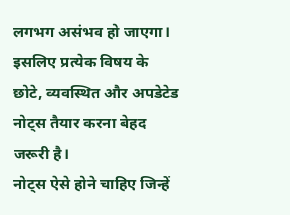लगभग असंभव हो जाएगा। इसलिए प्रत्येक विषय के छोटे, व्यवस्थित और अपडेटेड नोट्स तैयार करना बेहद जरूरी है।
नोट्स ऐसे होने चाहिए जिन्हें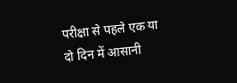परीक्षा से पहले एक या दो दिन में आसानी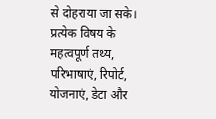से दोहराया जा सके। प्रत्येक विषय के महत्वपूर्ण तथ्य, परिभाषाएं, रिपोर्ट, योजनाएं, डेटा और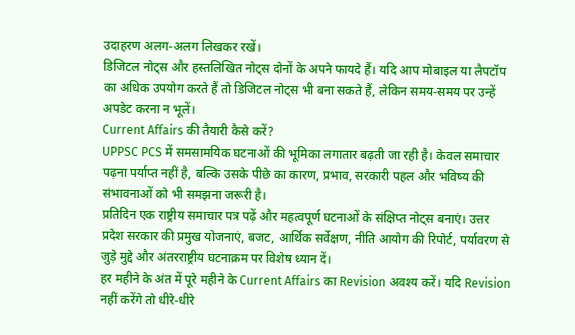उदाहरण अलग-अलग लिखकर रखें।
डिजिटल नोट्स और हस्तलिखित नोट्स दोनों के अपने फायदे हैं। यदि आप मोबाइल या लैपटॉप का अधिक उपयोग करते हैं तो डिजिटल नोट्स भी बना सकते हैं, लेकिन समय-समय पर उन्हें अपडेट करना न भूलें।
Current Affairs की तैयारी कैसे करें?
UPPSC PCS में समसामयिक घटनाओं की भूमिका लगातार बढ़ती जा रही है। केवल समाचार पढ़ना पर्याप्त नहीं है, बल्कि उसके पीछे का कारण, प्रभाव, सरकारी पहल और भविष्य की संभावनाओं को भी समझना जरूरी है।
प्रतिदिन एक राष्ट्रीय समाचार पत्र पढ़ें और महत्वपूर्ण घटनाओं के संक्षिप्त नोट्स बनाएं। उत्तर प्रदेश सरकार की प्रमुख योजनाएं, बजट, आर्थिक सर्वेक्षण, नीति आयोग की रिपोर्ट, पर्यावरण से जुड़े मुद्दे और अंतरराष्ट्रीय घटनाक्रम पर विशेष ध्यान दें।
हर महीने के अंत में पूरे महीने के Current Affairs का Revision अवश्य करें। यदि Revision नहीं करेंगे तो धीरे-धीरे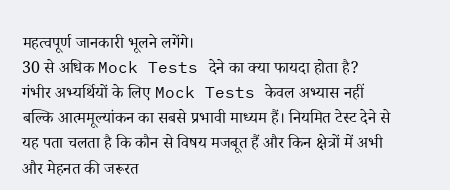महत्वपूर्ण जानकारी भूलने लगेंगे।
30 से अधिक Mock Tests देने का क्या फायदा होता है?
गंभीर अभ्यर्थियों के लिए Mock Tests केवल अभ्यास नहीं बल्कि आत्ममूल्यांकन का सबसे प्रभावी माध्यम हैं। नियमित टेस्ट देने से यह पता चलता है कि कौन से विषय मजबूत हैं और किन क्षेत्रों में अभी और मेहनत की जरूरत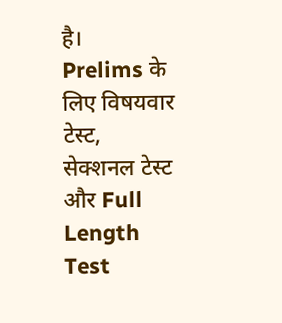है।
Prelims के लिए विषयवार टेस्ट, सेक्शनल टेस्ट और Full Length Test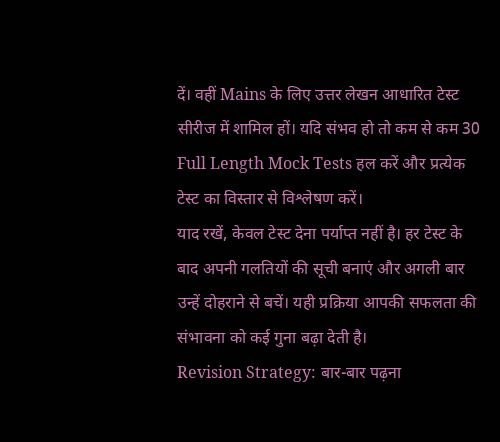दें। वहीं Mains के लिए उत्तर लेखन आधारित टेस्ट सीरीज में शामिल हों। यदि संभव हो तो कम से कम 30 Full Length Mock Tests हल करें और प्रत्येक टेस्ट का विस्तार से विश्लेषण करें।
याद रखें, केवल टेस्ट देना पर्याप्त नहीं है। हर टेस्ट के बाद अपनी गलतियों की सूची बनाएं और अगली बार उन्हें दोहराने से बचें। यही प्रक्रिया आपकी सफलता की संभावना को कई गुना बढ़ा देती है।
Revision Strategy: बार-बार पढ़ना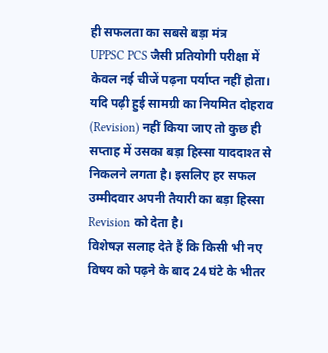ही सफलता का सबसे बड़ा मंत्र
UPPSC PCS जैसी प्रतियोगी परीक्षा में केवल नई चीजें पढ़ना पर्याप्त नहीं होता। यदि पढ़ी हुई सामग्री का नियमित दोहराव (Revision) नहीं किया जाए तो कुछ ही सप्ताह में उसका बड़ा हिस्सा याददाश्त से निकलने लगता है। इसलिए हर सफल उम्मीदवार अपनी तैयारी का बड़ा हिस्सा Revision को देता है।
विशेषज्ञ सलाह देते हैं कि किसी भी नए विषय को पढ़ने के बाद 24 घंटे के भीतर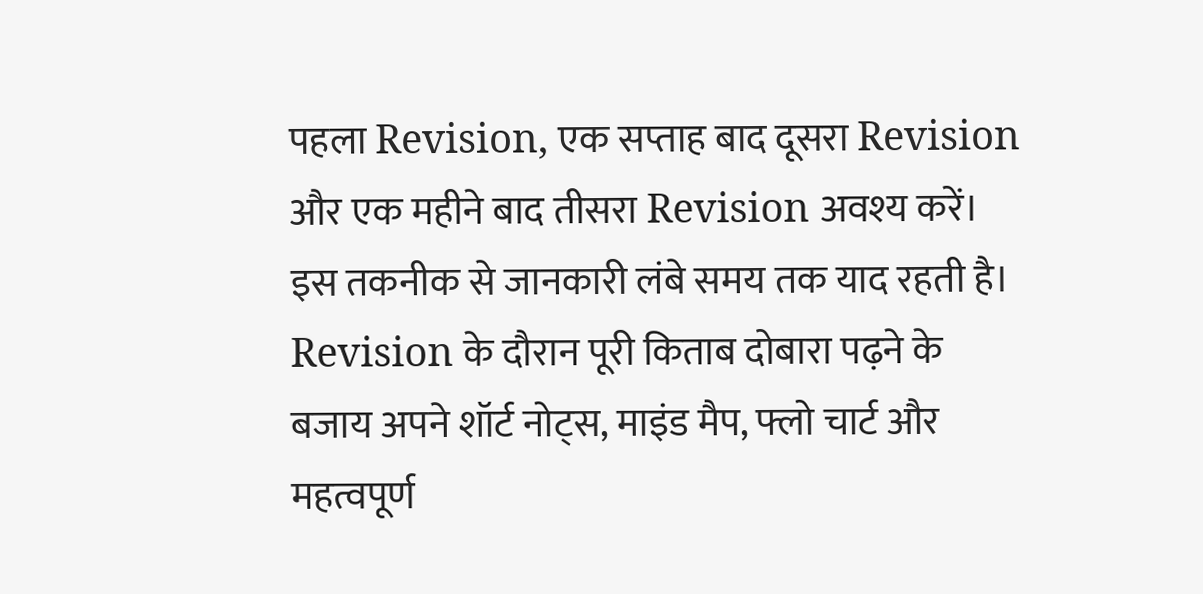पहला Revision, एक सप्ताह बाद दूसरा Revision और एक महीने बाद तीसरा Revision अवश्य करें। इस तकनीक से जानकारी लंबे समय तक याद रहती है।
Revision के दौरान पूरी किताब दोबारा पढ़ने के बजाय अपने शॉर्ट नोट्स, माइंड मैप, फ्लो चार्ट और महत्वपूर्ण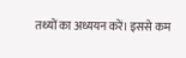तथ्यों का अध्ययन करें। इससे कम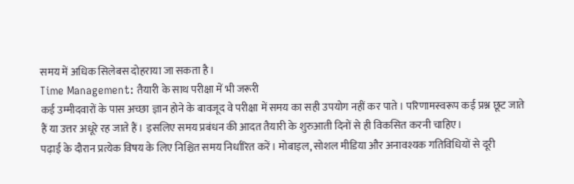समय में अधिक सिलेबस दोहराया जा सकता है।
Time Management: तैयारी के साथ परीक्षा में भी जरूरी
कई उम्मीदवारों के पास अच्छा ज्ञान होने के बावजूद वे परीक्षा में समय का सही उपयोग नहीं कर पाते। परिणामस्वरूप कई प्रश्न छूट जाते हैं या उत्तर अधूरे रह जाते हैं। इसलिए समय प्रबंधन की आदत तैयारी के शुरुआती दिनों से ही विकसित करनी चाहिए।
पढ़ाई के दौरान प्रत्येक विषय के लिए निश्चित समय निर्धारित करें। मोबाइल, सोशल मीडिया और अनावश्यक गतिविधियों से दूरी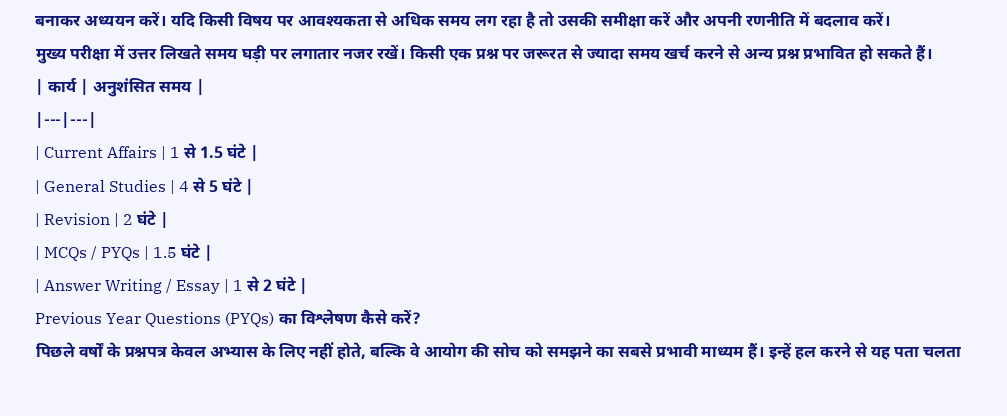बनाकर अध्ययन करें। यदि किसी विषय पर आवश्यकता से अधिक समय लग रहा है तो उसकी समीक्षा करें और अपनी रणनीति में बदलाव करें।
मुख्य परीक्षा में उत्तर लिखते समय घड़ी पर लगातार नजर रखें। किसी एक प्रश्न पर जरूरत से ज्यादा समय खर्च करने से अन्य प्रश्न प्रभावित हो सकते हैं।
| कार्य | अनुशंसित समय |
|---|---|
| Current Affairs | 1 से 1.5 घंटे |
| General Studies | 4 से 5 घंटे |
| Revision | 2 घंटे |
| MCQs / PYQs | 1.5 घंटे |
| Answer Writing / Essay | 1 से 2 घंटे |
Previous Year Questions (PYQs) का विश्लेषण कैसे करें?
पिछले वर्षों के प्रश्नपत्र केवल अभ्यास के लिए नहीं होते, बल्कि वे आयोग की सोच को समझने का सबसे प्रभावी माध्यम हैं। इन्हें हल करने से यह पता चलता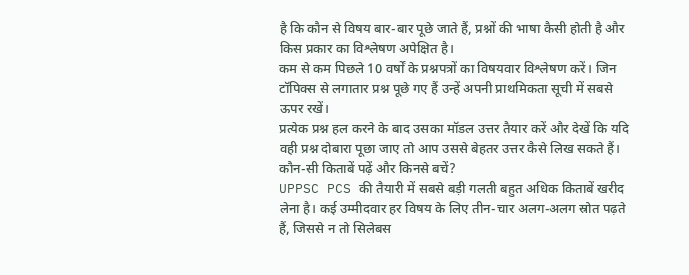है कि कौन से विषय बार-बार पूछे जाते हैं, प्रश्नों की भाषा कैसी होती है और किस प्रकार का विश्लेषण अपेक्षित है।
कम से कम पिछले 10 वर्षों के प्रश्नपत्रों का विषयवार विश्लेषण करें। जिन टॉपिक्स से लगातार प्रश्न पूछे गए हैं उन्हें अपनी प्राथमिकता सूची में सबसे ऊपर रखें।
प्रत्येक प्रश्न हल करने के बाद उसका मॉडल उत्तर तैयार करें और देखें कि यदि वही प्रश्न दोबारा पूछा जाए तो आप उससे बेहतर उत्तर कैसे लिख सकते हैं।
कौन-सी किताबें पढ़ें और किनसे बचें?
UPPSC PCS की तैयारी में सबसे बड़ी गलती बहुत अधिक किताबें खरीद लेना है। कई उम्मीदवार हर विषय के लिए तीन-चार अलग-अलग स्रोत पढ़ते हैं, जिससे न तो सिलेबस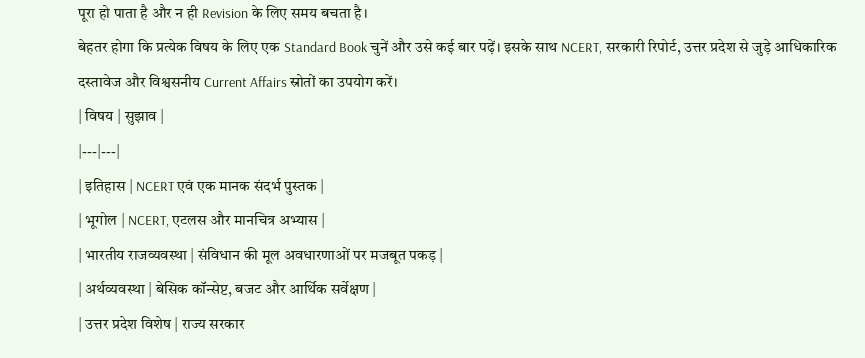पूरा हो पाता है और न ही Revision के लिए समय बचता है।
बेहतर होगा कि प्रत्येक विषय के लिए एक Standard Book चुनें और उसे कई बार पढ़ें। इसके साथ NCERT, सरकारी रिपोर्ट, उत्तर प्रदेश से जुड़े आधिकारिक दस्तावेज और विश्वसनीय Current Affairs स्रोतों का उपयोग करें।
| विषय | सुझाव |
|---|---|
| इतिहास | NCERT एवं एक मानक संदर्भ पुस्तक |
| भूगोल | NCERT, एटलस और मानचित्र अभ्यास |
| भारतीय राजव्यवस्था | संविधान की मूल अवधारणाओं पर मजबूत पकड़ |
| अर्थव्यवस्था | बेसिक कॉन्सेप्ट, बजट और आर्थिक सर्वेक्षण |
| उत्तर प्रदेश विशेष | राज्य सरकार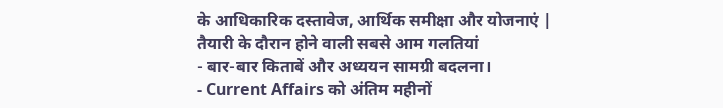के आधिकारिक दस्तावेज, आर्थिक समीक्षा और योजनाएं |
तैयारी के दौरान होने वाली सबसे आम गलतियां
- बार-बार किताबें और अध्ययन सामग्री बदलना।
- Current Affairs को अंतिम महीनों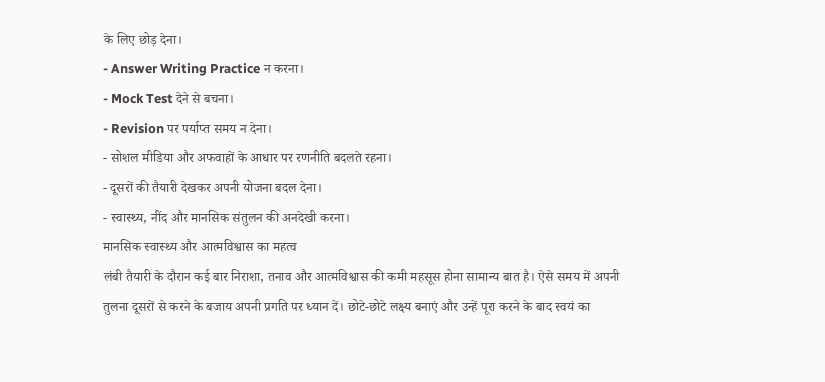के लिए छोड़ देना।
- Answer Writing Practice न करना।
- Mock Test देने से बचना।
- Revision पर पर्याप्त समय न देना।
- सोशल मीडिया और अफवाहों के आधार पर रणनीति बदलते रहना।
- दूसरों की तैयारी देखकर अपनी योजना बदल देना।
- स्वास्थ्य, नींद और मानसिक संतुलन की अनदेखी करना।
मानसिक स्वास्थ्य और आत्मविश्वास का महत्व
लंबी तैयारी के दौरान कई बार निराशा, तनाव और आत्मविश्वास की कमी महसूस होना सामान्य बात है। ऐसे समय में अपनी तुलना दूसरों से करने के बजाय अपनी प्रगति पर ध्यान दें। छोटे-छोटे लक्ष्य बनाएं और उन्हें पूरा करने के बाद स्वयं का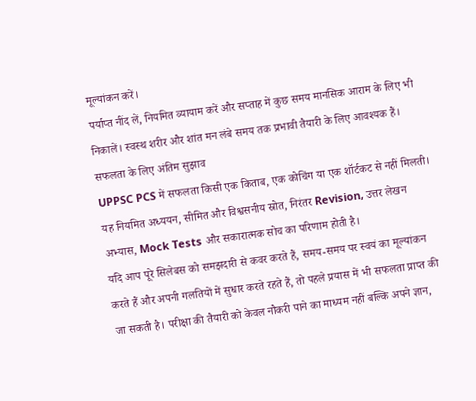मूल्यांकन करें।
पर्याप्त नींद लें, नियमित व्यायाम करें और सप्ताह में कुछ समय मानसिक आराम के लिए भी निकालें। स्वस्थ शरीर और शांत मन लंबे समय तक प्रभावी तैयारी के लिए आवश्यक हैं।
सफलता के लिए अंतिम सुझाव
UPPSC PCS में सफलता किसी एक किताब, एक कोचिंग या एक शॉर्टकट से नहीं मिलती। यह नियमित अध्ययन, सीमित और विश्वसनीय स्रोत, निरंतर Revision, उत्तर लेखन अभ्यास, Mock Tests और सकारात्मक सोच का परिणाम होती है।
यदि आप पूरे सिलेबस को समझदारी से कवर करते हैं, समय-समय पर स्वयं का मूल्यांकन करते हैं और अपनी गलतियों में सुधार करते रहते हैं, तो पहले प्रयास में भी सफलता प्राप्त की जा सकती है। परीक्षा की तैयारी को केवल नौकरी पाने का माध्यम नहीं बल्कि अपने ज्ञान,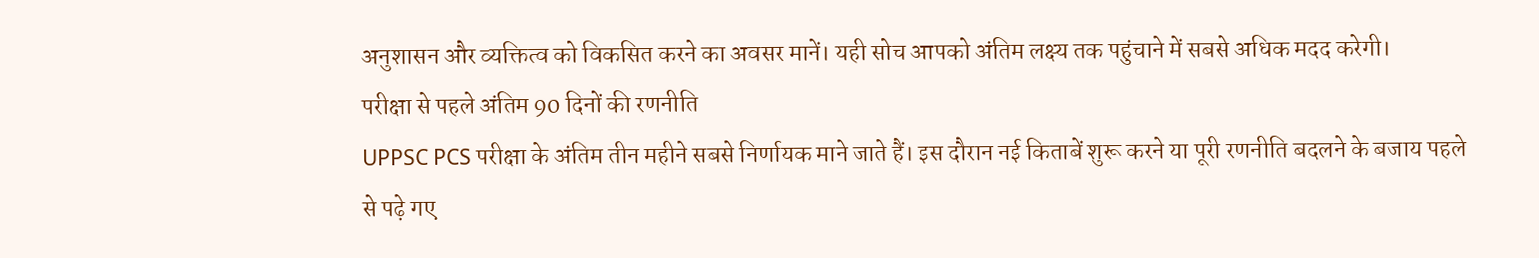अनुशासन और व्यक्तित्व को विकसित करने का अवसर मानें। यही सोच आपको अंतिम लक्ष्य तक पहुंचाने में सबसे अधिक मदद करेगी।
परीक्षा से पहले अंतिम 90 दिनों की रणनीति
UPPSC PCS परीक्षा के अंतिम तीन महीने सबसे निर्णायक माने जाते हैं। इस दौरान नई किताबें शुरू करने या पूरी रणनीति बदलने के बजाय पहले से पढ़े गए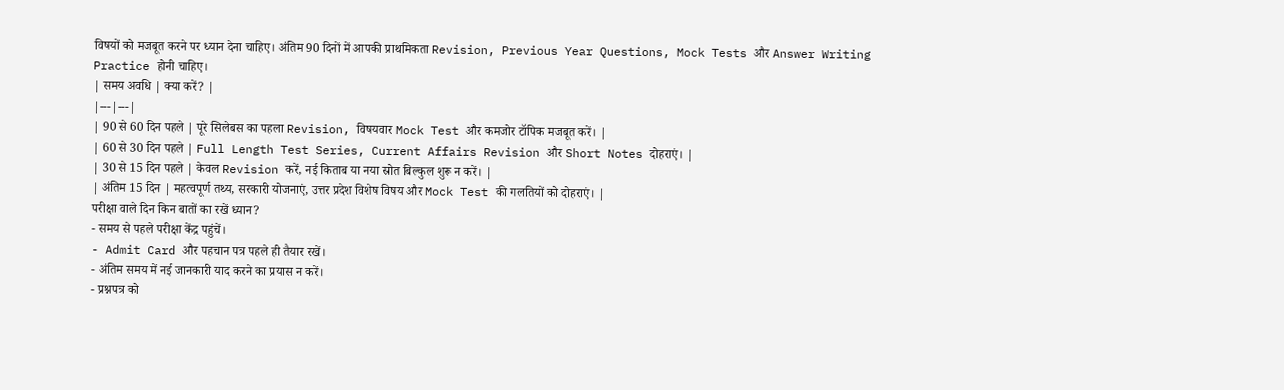विषयों को मजबूत करने पर ध्यान देना चाहिए। अंतिम 90 दिनों में आपकी प्राथमिकता Revision, Previous Year Questions, Mock Tests और Answer Writing Practice होनी चाहिए।
| समय अवधि | क्या करें? |
|---|---|
| 90 से 60 दिन पहले | पूरे सिलेबस का पहला Revision, विषयवार Mock Test और कमजोर टॉपिक मजबूत करें। |
| 60 से 30 दिन पहले | Full Length Test Series, Current Affairs Revision और Short Notes दोहराएं। |
| 30 से 15 दिन पहले | केवल Revision करें, नई किताब या नया स्रोत बिल्कुल शुरू न करें। |
| अंतिम 15 दिन | महत्वपूर्ण तथ्य, सरकारी योजनाएं, उत्तर प्रदेश विशेष विषय और Mock Test की गलतियों को दोहराएं। |
परीक्षा वाले दिन किन बातों का रखें ध्यान?
- समय से पहले परीक्षा केंद्र पहुंचें।
- Admit Card और पहचान पत्र पहले ही तैयार रखें।
- अंतिम समय में नई जानकारी याद करने का प्रयास न करें।
- प्रश्नपत्र को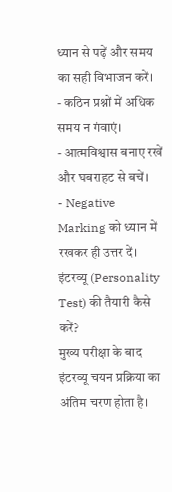ध्यान से पढ़ें और समय का सही विभाजन करें।
- कठिन प्रश्नों में अधिक समय न गंवाएं।
- आत्मविश्वास बनाए रखें और घबराहट से बचें।
- Negative Marking को ध्यान में रखकर ही उत्तर दें।
इंटरव्यू (Personality Test) की तैयारी कैसे करें?
मुख्य परीक्षा के बाद इंटरव्यू चयन प्रक्रिया का अंतिम चरण होता है।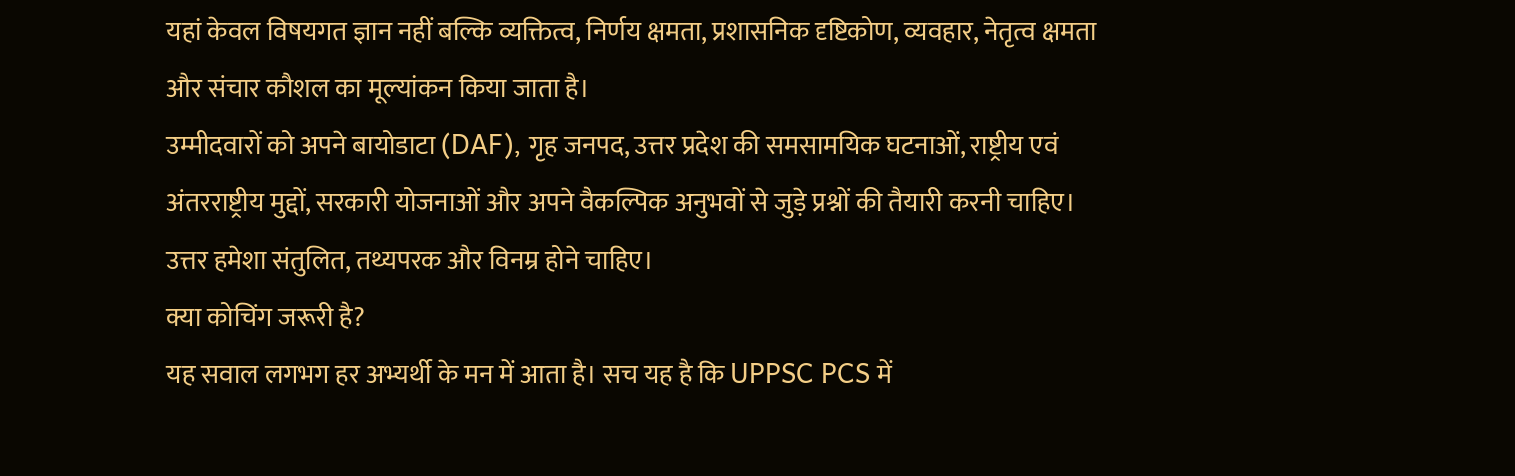यहां केवल विषयगत ज्ञान नहीं बल्कि व्यक्तित्व, निर्णय क्षमता, प्रशासनिक दृष्टिकोण, व्यवहार, नेतृत्व क्षमता और संचार कौशल का मूल्यांकन किया जाता है।
उम्मीदवारों को अपने बायोडाटा (DAF), गृह जनपद, उत्तर प्रदेश की समसामयिक घटनाओं, राष्ट्रीय एवं अंतरराष्ट्रीय मुद्दों, सरकारी योजनाओं और अपने वैकल्पिक अनुभवों से जुड़े प्रश्नों की तैयारी करनी चाहिए। उत्तर हमेशा संतुलित, तथ्यपरक और विनम्र होने चाहिए।
क्या कोचिंग जरूरी है?
यह सवाल लगभग हर अभ्यर्थी के मन में आता है। सच यह है कि UPPSC PCS में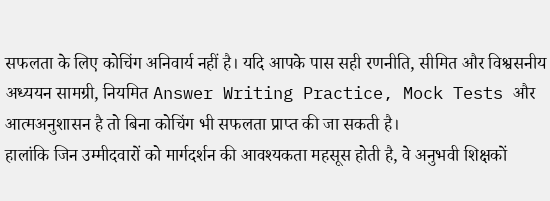सफलता के लिए कोचिंग अनिवार्य नहीं है। यदि आपके पास सही रणनीति, सीमित और विश्वसनीय अध्ययन सामग्री, नियमित Answer Writing Practice, Mock Tests और आत्मअनुशासन है तो बिना कोचिंग भी सफलता प्राप्त की जा सकती है।
हालांकि जिन उम्मीदवारों को मार्गदर्शन की आवश्यकता महसूस होती है, वे अनुभवी शिक्षकों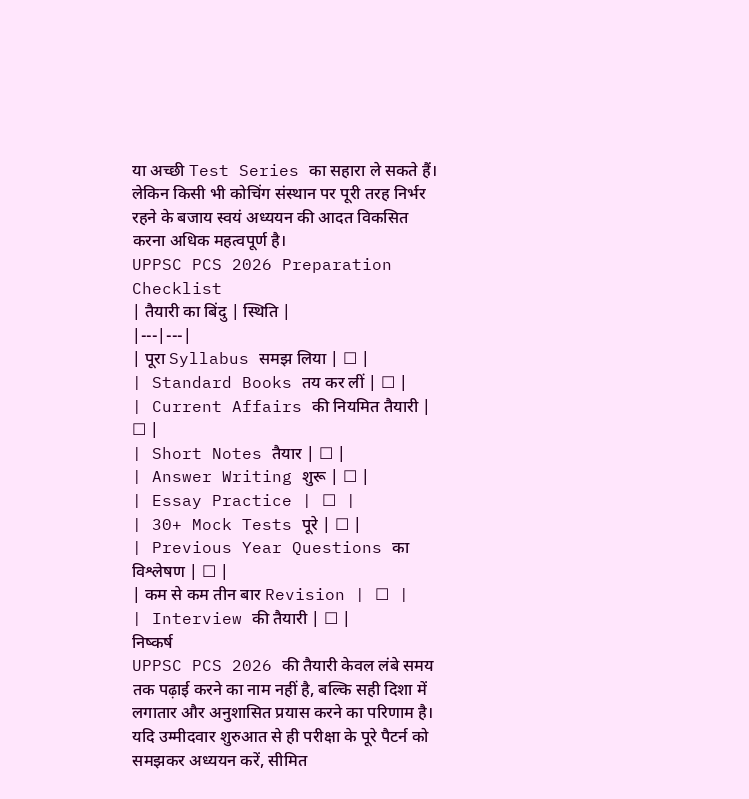या अच्छी Test Series का सहारा ले सकते हैं। लेकिन किसी भी कोचिंग संस्थान पर पूरी तरह निर्भर रहने के बजाय स्वयं अध्ययन की आदत विकसित करना अधिक महत्वपूर्ण है।
UPPSC PCS 2026 Preparation Checklist
| तैयारी का बिंदु | स्थिति |
|---|---|
| पूरा Syllabus समझ लिया | ☐ |
| Standard Books तय कर लीं | ☐ |
| Current Affairs की नियमित तैयारी | ☐ |
| Short Notes तैयार | ☐ |
| Answer Writing शुरू | ☐ |
| Essay Practice | ☐ |
| 30+ Mock Tests पूरे | ☐ |
| Previous Year Questions का विश्लेषण | ☐ |
| कम से कम तीन बार Revision | ☐ |
| Interview की तैयारी | ☐ |
निष्कर्ष
UPPSC PCS 2026 की तैयारी केवल लंबे समय तक पढ़ाई करने का नाम नहीं है, बल्कि सही दिशा में लगातार और अनुशासित प्रयास करने का परिणाम है। यदि उम्मीदवार शुरुआत से ही परीक्षा के पूरे पैटर्न को समझकर अध्ययन करें, सीमित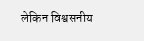लेकिन विश्वसनीय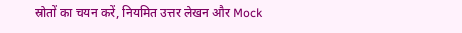स्रोतों का चयन करें, नियमित उत्तर लेखन और Mock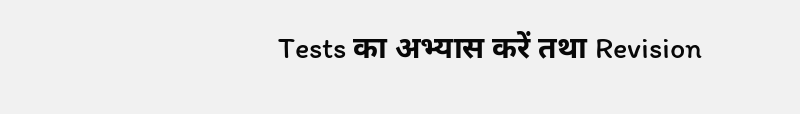Tests का अभ्यास करें तथा Revision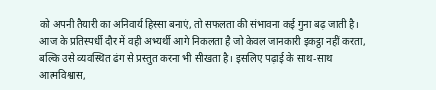को अपनी तैयारी का अनिवार्य हिस्सा बनाएं, तो सफलता की संभावना कई गुना बढ़ जाती है।
आज के प्रतिस्पर्धी दौर में वही अभ्यर्थी आगे निकलता है जो केवल जानकारी इकट्ठा नहीं करता, बल्कि उसे व्यवस्थित ढंग से प्रस्तुत करना भी सीखता है। इसलिए पढ़ाई के साथ-साथ आत्मविश्वास,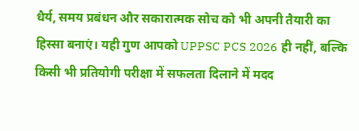धैर्य, समय प्रबंधन और सकारात्मक सोच को भी अपनी तैयारी का हिस्सा बनाएं। यही गुण आपको UPPSC PCS 2026 ही नहीं, बल्कि किसी भी प्रतियोगी परीक्षा में सफलता दिलाने में मदद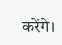करेंगे।